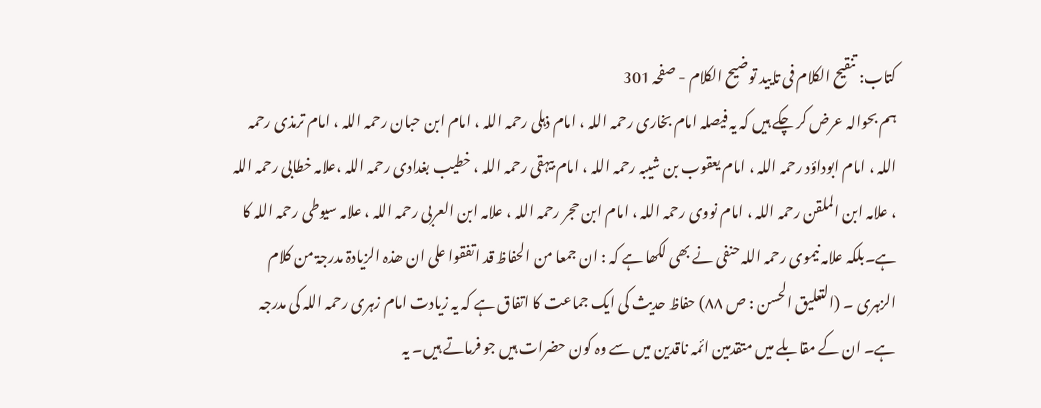کتاب: تنقیح الکلام فی تایید توضیح الکلام - صفحہ 301
ہم بحوالہ عرض کر چکے ہیں کہ یہ فیصلہ امام بخاری رحمہ اللہ ، امام ذہلی رحمہ اللہ ، امام ابن حبان رحمہ اللہ ، امام ترمذی رحمہ اللہ ، امام ابوداؤد رحمہ اللہ ، امام یعقوب بن شیبہ رحمہ اللہ ، امام بیہقی رحمہ اللہ ، خطیب بغدادی رحمہ اللہ ،علامہ خطابی رحمہ اللہ ، علامہ ابن الملقن رحمہ اللہ ، امام نووی رحمہ اللہ ، امام ابن حجر رحمہ اللہ ، علامہ ابن العربی رحمہ اللہ ، علامہ سیوطی رحمہ اللہ کا ہے۔بلکہ علامہ نیموی رحمہ اللہ حنفی نے بھی لکھا ہے کہ : ان جمعا من الحفاظ قد اتفقوا علی ان ھذہ الزیادۃ مدرجۃ من کلام الزہری ۔ (التعلیق الحسن : ص ۸۸) حفاظ حدیث کی ایک جماعت کا اتفاق ہے کہ یہ زیادت امام زہری رحمہ اللہ کی مدرجہ ہے۔ ان کے مقابلے میں متقدمین ائمہ ناقدین میں سے وہ کون حضرات ہیں جو فرماتے ہیں۔ یہ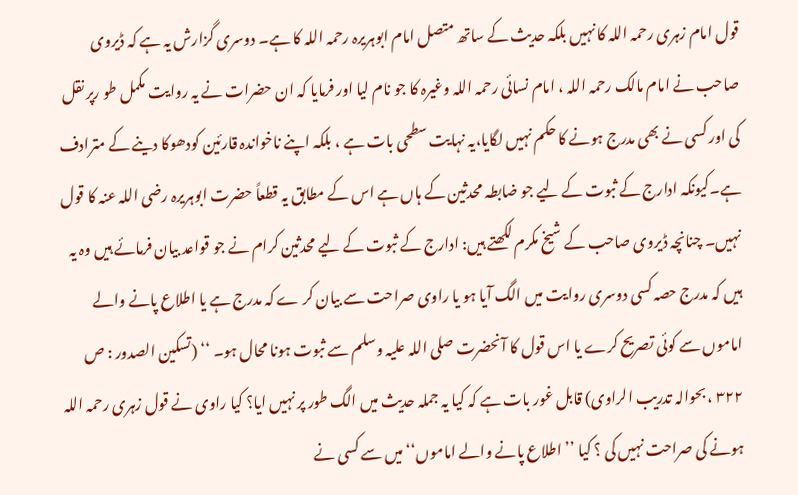قول امام زہری رحمہ اللہ کا نہیں بلکہ حدیث کے ساتھ متصل امام ابوہریرہ رحمہ اللہ کا ہے۔ دوسری گزارش یہ ہے کہ ڈیروی صاحب نے امام مالک رحمہ اللہ ، امام نسائی رحمہ اللہ وغیرہ کا جو نام لیا اور فرمایا کہ ان حضرات نے یہ روایت مکمل طو رپر نقل کی اور کسی نے بھی مدرج ہونے کا حکم نہیں لگایا،یہ نہایت سطحی بات ہے ، بلکہ اپنے ناخواندہ قارئین کودھوکا دینے کے مترادف ہے۔کیونکہ ادارج کے ثبوت کے لیے جو ضابطہ محدثین کے ہاں ہے اس کے مطابق یہ قطعاً حضرت ابوہریرہ رضی اللہ عنہ کا قول نہیں۔ چنانچہ ڈیروی صاحب کے شیخ مکرم لکھتے ہیں: ادارج کے ثبوت کے لیے محدثین کرام نے جو قواعد بیان فرمائے ہیں وہ یہ ہیں کہ مدرج حصہ کسی دوسری روایت میں الگ آیا ہو یا راوی صراحت سے بیان کر ے کہ مدرج ہے یا اطلاع پانے والے اماموں سے کوئی تصریح کرے یا اس قول کا آنحضرت صلی اللہ علیہ وسلم سے ثبوت ہونا محال ہو۔ ‘‘ (تسکین الصدور : ص ۳۲۲ ، بحوالہ تدریب الراوی) قابل غور بات ہے کہ کیا یہ جملہ حدیث میں الگ طور پر نہیں ایا؟ کیا راوی نے قول زہری رحمہ اللہ ہونے کی صراحت نہیں کی ؟ کیا ’’اطلاع پانے والے اماموں‘‘ میں سے کسی نے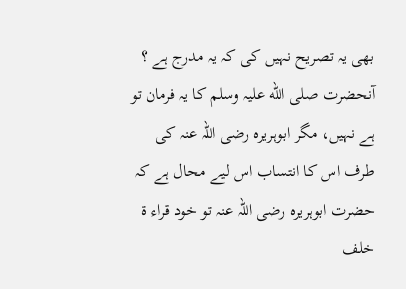بھی یہ تصریح نہیں کی کہ یہ مدرج ہے ؟ آنحضرت صلی الله علیہ وسلم کا یہ فرمان تو ہے نہیں، مگر ابوہریرہ رضی اللہ عنہ کی طرف اس کا انتساب اس لیے محال ہے کہ حضرت ابوہریرہ رضی اللہ عنہ تو خود قراء ۃ خلف